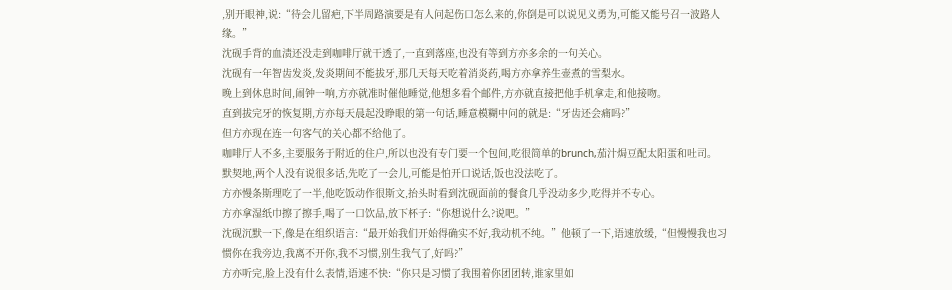,别开眼神,说:“待会儿留疤,下半周路演要是有人问起伤口怎么来的,你倒是可以说见义勇为,可能又能号召一波路人缘。”
沈砚手背的血渍还没走到咖啡厅就干透了,一直到落座,也没有等到方亦多余的一句关心。
沈砚有一年智齿发炎,发炎期间不能拔牙,那几天每天吃着消炎药,喝方亦拿养生壶煮的雪梨水。
晚上到休息时间,闹钟一响,方亦就准时催他睡觉,他想多看个邮件,方亦就直接把他手机拿走,和他接吻。
直到拔完牙的恢复期,方亦每天晨起没睁眼的第一句话,睡意模糊中问的就是:“牙齿还会痛吗?”
但方亦现在连一句客气的关心都不给他了。
咖啡厅人不多,主要服务于附近的住户,所以也没有专门要一个包间,吃很简单的brunch,茄汁焗豆配太阳蛋和吐司。
默契地,两个人没有说很多话,先吃了一会儿,可能是怕开口说话,饭也没法吃了。
方亦慢条斯理吃了一半,他吃饭动作很斯文,抬头时看到沈砚面前的餐食几乎没动多少,吃得并不专心。
方亦拿湿纸巾擦了擦手,喝了一口饮品,放下杯子:“你想说什么?说吧。”
沈砚沉默一下,像是在组织语言:“最开始我们开始得确实不好,我动机不纯。”他顿了一下,语速放缓,“但慢慢我也习惯你在我旁边,我离不开你,我不习惯,别生我气了,好吗?”
方亦听完,脸上没有什么表情,语速不快:“你只是习惯了我围着你团团转,谁家里如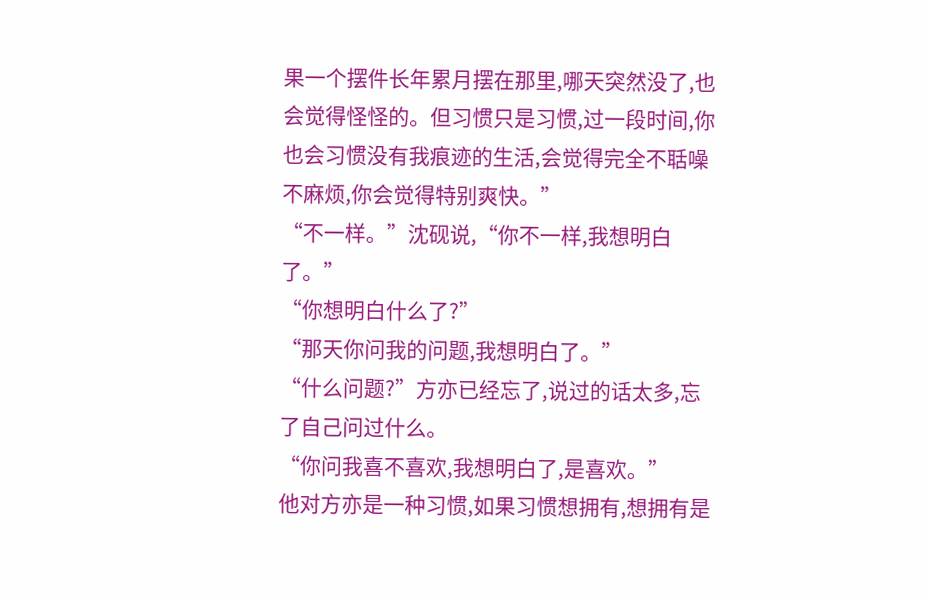果一个摆件长年累月摆在那里,哪天突然没了,也会觉得怪怪的。但习惯只是习惯,过一段时间,你也会习惯没有我痕迹的生活,会觉得完全不聒噪不麻烦,你会觉得特别爽快。”
“不一样。”沈砚说,“你不一样,我想明白了。”
“你想明白什么了?”
“那天你问我的问题,我想明白了。”
“什么问题?”方亦已经忘了,说过的话太多,忘了自己问过什么。
“你问我喜不喜欢,我想明白了,是喜欢。”
他对方亦是一种习惯,如果习惯想拥有,想拥有是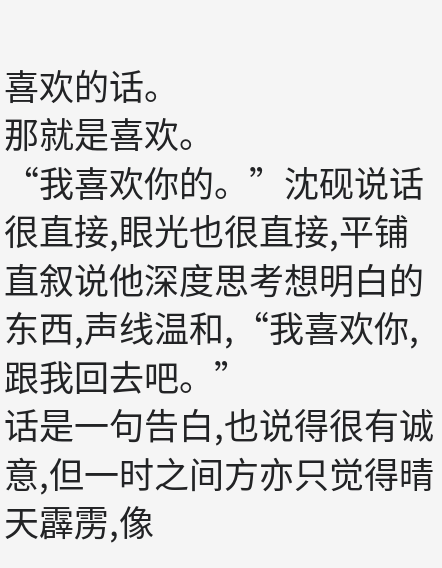喜欢的话。
那就是喜欢。
“我喜欢你的。”沈砚说话很直接,眼光也很直接,平铺直叙说他深度思考想明白的东西,声线温和,“我喜欢你,跟我回去吧。”
话是一句告白,也说得很有诚意,但一时之间方亦只觉得晴天霹雳,像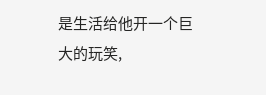是生活给他开一个巨大的玩笑,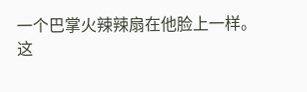一个巴掌火辣辣扇在他脸上一样。
这